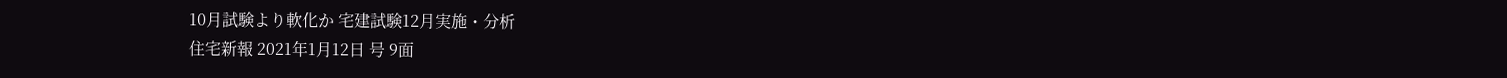10月試験より軟化か 宅建試験12月実施・分析
住宅新報 2021年1月12日 号 9面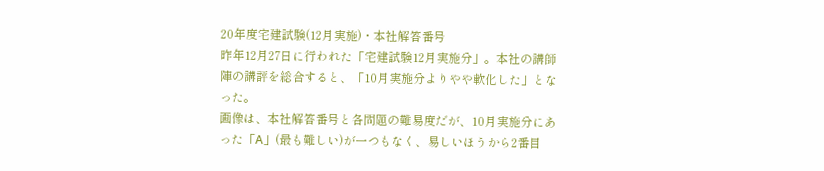20年度宅建試験(12月実施)・本社解答番号
昨年12月27日に行われた「宅建試験12月実施分」。本社の講師陣の講評を総合すると、「10月実施分よりやや軟化した」となった。
画像は、本社解答番号と各問題の難易度だが、10月実施分にあった「A」(最も難しい)が一つもなく、易しいほうから2番目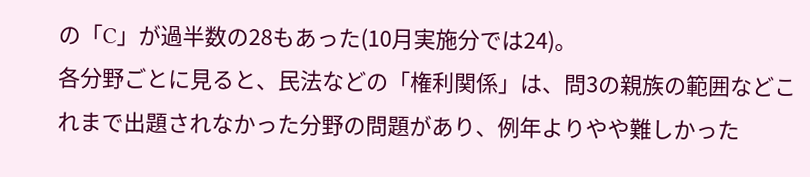の「C」が過半数の28もあった(10月実施分では24)。
各分野ごとに見ると、民法などの「権利関係」は、問3の親族の範囲などこれまで出題されなかった分野の問題があり、例年よりやや難しかった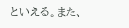といえる。また、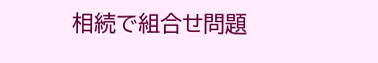相続で組合せ問題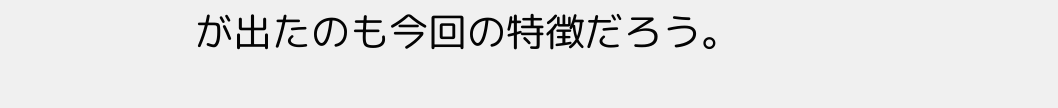が出たのも今回の特徴だろう。